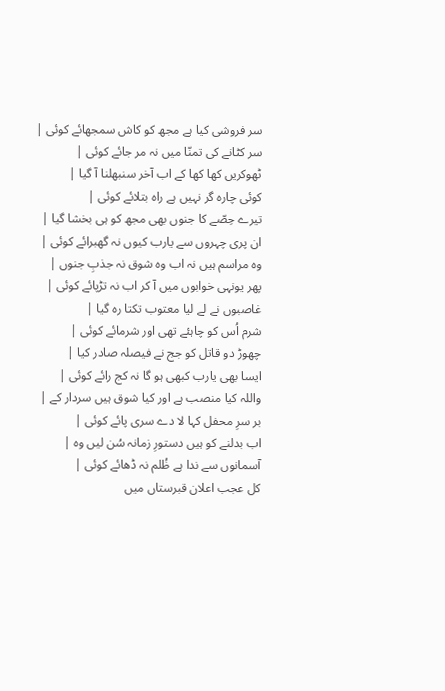سر فروشی کیا ہے مجھ کو کاش سمجھائے کوئی |
سر کٹانے کی تمنّا میں نہ مر جائے کوئی |
ٹھوکریں کھا کھا کے اب آخر سنبھلنا آ گیا |
کوئی چارہ گر نہیں ہے راہ بتلائے کوئی |
تیرے حِصّے کا جنوں بھی مجھ کو ہی بخشا گیا |
ان پری چہروں سے یارب کیوں نہ گھبرائے کوئی |
وہ مراسم ہیں نہ اب وہ شوق نہ جذبِ جنوں |
پھر یونہی خوابوں میں آ کر اب نہ تڑپائے کوئی |
غاصبوں نے لے لیا معتوب تکتا رہ گیا |
شرم اُس کو چاہئے تھی اور شرمائے کوئی |
چھوڑ دو قاتل کو جج نے فیصلہ صادر کیا |
ایسا بھی یارب کبھی ہو گا نہ کج رائے کوئی |
واللہ کیا منصب ہے اور کیا شوق ہیں سردار کے |
بر سرِ محفل کہا لا دے سری پائے کوئی |
اب بدلنے کو ہیں دستورِ زمانہ سُن لیں وہ |
آسمانوں سے ندا ہے ظُلم نہ ڈھائے کوئی |
کل عجب اعلان قبرستاں میں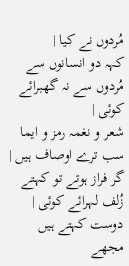مُردوں نے کیا |
کہہ دو انسانوں سے مُردوں سے نہ گھبرائے کوئی |
شعر و نغمہ رمز و ایما سب ترے اوصاف ہیں |
گر فراز ہوتے تو کہتے زُلف لہرائے کوئی |
دوست کہتے ہیں مجھے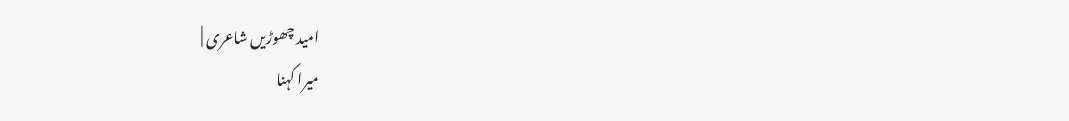امید چھوڑیں شاعری |
میرا کہنا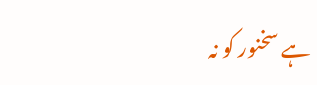ہے سخنور کو نہ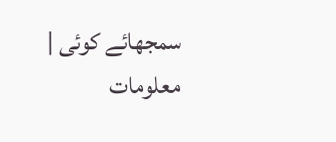سمجھائے کوئی |
معلومات